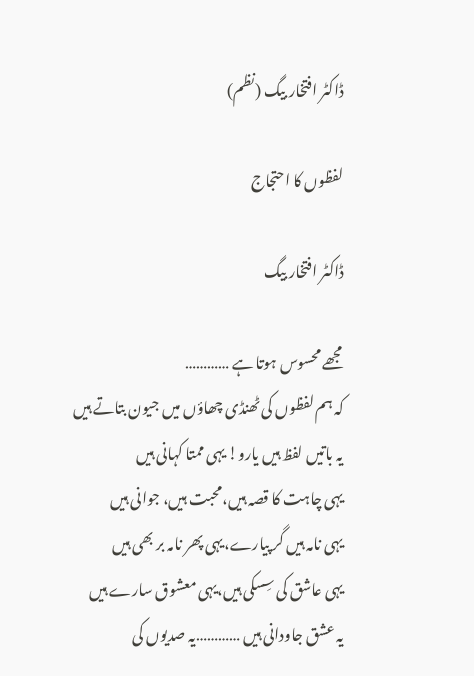ڈاکٹر افتخار بیگ (نظم)

لفظوں کا احتجاج

ڈاکٹر افتخار بیگ

مجھے محسوس ہوتا ہے …………
کہ ہم لفظوں کی ٹھنڈی چھاؤں میں جیون بتاتے ہیں
یہ باتیں لفظ ہیں یارو! یہی ممتا کہانی ہیں
یہی چاہت کا قصہ ہیں،محبت ہیں، جوانی ہیں
یہی نامہ ہیں گر پیارے،یہی پھر نامہ بر بھی ہیں
یہی عاشق کی سِسکی ہیں،یہی معشوق سارے ہیں
یہ عشق جاودانی ہیں …………یہ صدیوں کی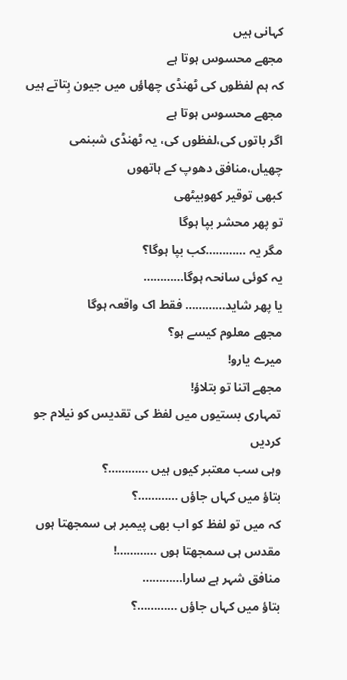کہانی ہیں
مجھے محسوس ہوتا ہے
کہ ہم لفظوں کی ٹھنڈی چھاؤں میں جیون بِتاتے ہیں
مجھے محسوس ہوتا ہے
اگر باتوں کی،لفظوں کی، یہ ٹھنڈی شبنمی چھیاں،منافق دھوپ کے ہاتھوں
کبھی توقیر کھوبیٹھی
تو پھر محشر بپا ہوگا
مگر یہ …………کب بپا ہوگا؟
یہ کوئی سانحہ ہوگا…………
یا پھر شاید………… فقط اک واقعہ ہوگا
مجھے معلوم کیسے ہو؟
میرے یارو!
مجھے اتنا تو بتلاؤ!
تمہاری بستیوں میں لفظ کی تقدیس کو نیلام جو کردیں
وہی سب معتبر کیوں ہیں …………؟
بتاؤ میں کہاں جاؤں …………؟
کہ میں تو لفظ کو اب بھی پیمبر ہی سمجھتا ہوں
مقدس ہی سمجھتا ہوں …………!
منافق شہر ہے سارا…………
بتاؤ میں کہاں جاؤں …………؟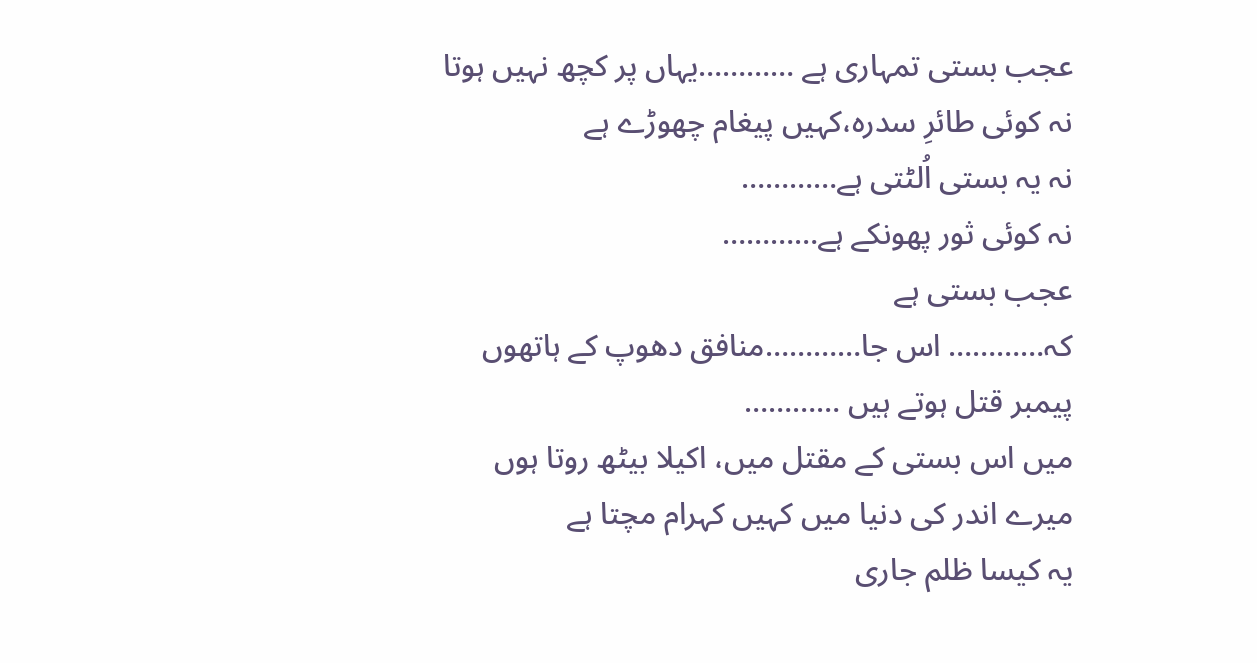عجب بستی تمہاری ہے …………یہاں پر کچھ نہیں ہوتا
نہ کوئی طائرِ سدرہ،کہیں پیغام چھوڑے ہے
نہ یہ بستی اُلٹتی ہے…………
نہ کوئی ثور پھونکے ہے…………
عجب بستی ہے
کہ………… اس جا…………منافق دھوپ کے ہاتھوں
پیمبر قتل ہوتے ہیں …………
میں اس بستی کے مقتل میں، اکیلا بیٹھ روتا ہوں
میرے اندر کی دنیا میں کہیں کہرام مچتا ہے
یہ کیسا ظلم جاری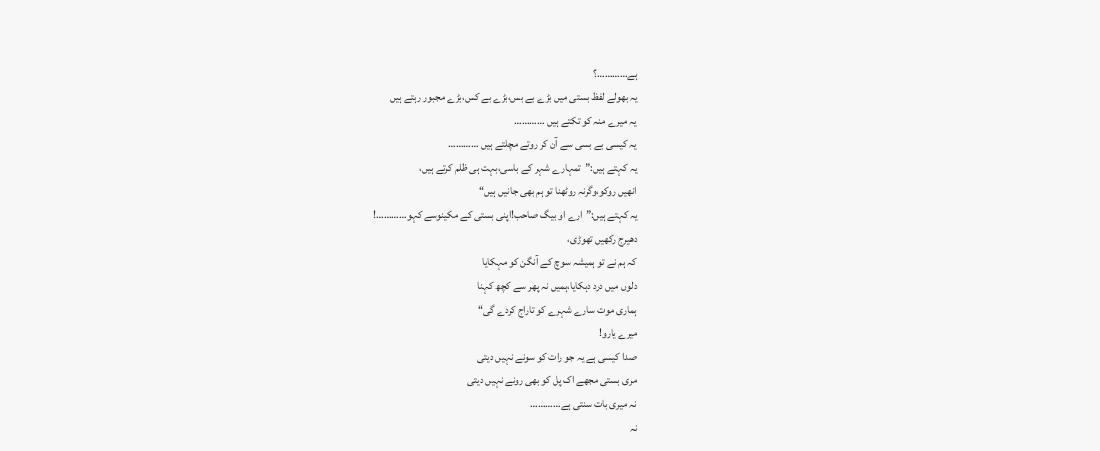ہے…………؟
یہ بھولے لفظ بستی میں بڑے بے بس،بڑے بے کس،بڑے مجبور رہتے ہیں
یہ میرے منہ کو تکتے ہیں …………
یہ کیسی بے بسی سے آن کر روتے مچلتے ہیں …………
یہ کہتے ہیں:”تمہارے شہر کے باسی،بہت ہی ظلم کرتے ہیں،
انھیں روکو،وگرنہ روٹھنا تو ہم بھی جانیں ہیں“
یہ کہتے ہیں:”ارے او بیگ صاحب!اپنی بستی کے مکینوسے کہو…………!
دھیرج رکھیں تھوڑی،
کہ ہم نے تو ہمیشہ سوچ کے آنگن کو مہکایا
دلوں میں درد دہکایا،ہمیں نہ پھر سے کچھ کہنا
ہماری موت سارے شہرے کو تاراج کردے گی“
میرے یارو!
صدا کیسی ہے یہ جو رات کو سونے نہیں دیتی
مری بستی مجھے اک پل کو بھی رونے نہیں دیتی
نہ میری بات سنتی ہے…………
نہ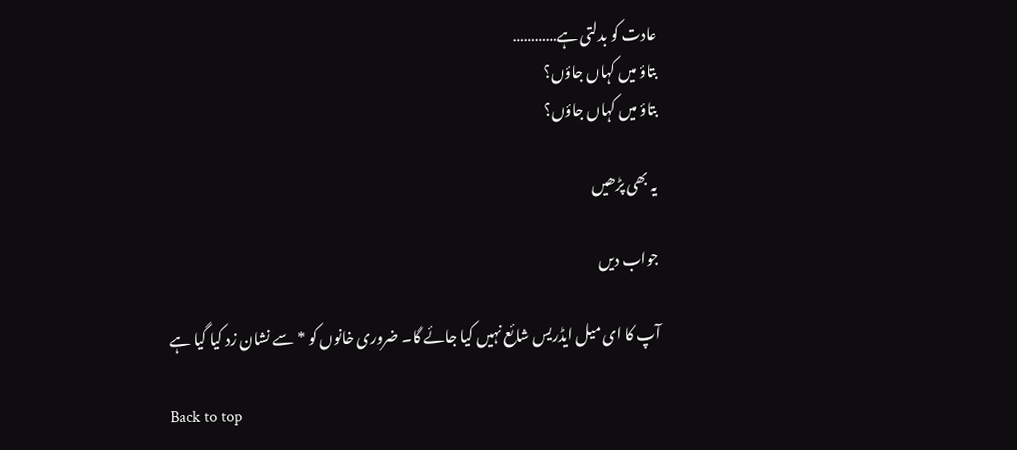عادت کو بدلتی ہے…………
بتاؤ میں کہاں جاؤں؟
بتاؤ میں کہاں جاؤں؟

یہ بھی پڑھیں

جواب دیں

آپ کا ای میل ایڈریس شائع نہیں کیا جائے گا۔ ضروری خانوں کو * سے نشان زد کیا گیا ہے

Back to top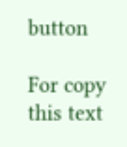button

For copy this text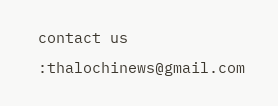contact us :thalochinews@gmail.com